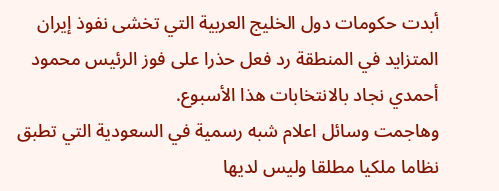أبدت حكومات دول الخليج العربية التي تخشى نفوذ إيران المتزايد في المنطقة رد فعل حذرا على فوز الرئيس محمود أحمدي نجاد بالانتخابات هذا الأسبوع.
وهاجمت وسائل اعلام شبه رسمية في السعودية التي تطبق نظاما ملكيا مطلقا وليس لديها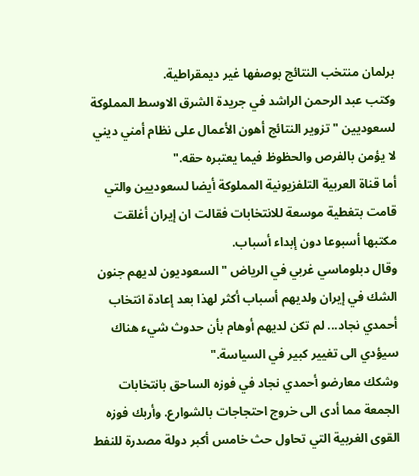برلمان منتخب النتائج بوصفها غير ديمقراطية.
وكتب عبد الرحمن الراشد في جريدة الشرق الاوسط المملوكة لسعوديين "تزوير النتائج أهون الأعمال على نظام أمني ديني لا يؤمن بالفرص والحظوظ فيما يعتبره حقه."
أما قناة العربية التلفزيونية المملوكة أيضا لسعوديين والتي قامت بتغطية موسعة للانتخابات فقالت ان إيران أغلقت مكتبها أسبوعا دون إبداء أسباب.
وقال دبلوماسي غربي في الرياض "السعوديون لديهم جنون الشك في إيران ولديهم أسباب أكثر لهذا بعد إعادة انتخاب أحمدي نجاد... لم تكن لديهم أوهام بأن حدوث شيء هناك سيؤدي الى تغيير كبير في السياسة."
وشكك معارضو أحمدي نجاد في فوزه الساحق بانتخابات الجمعة مما أدى الى خروج احتجاجات بالشوارع. وأربك فوزه القوى الغربية التي تحاول حث خامس أكبر دولة مصدرة للنفط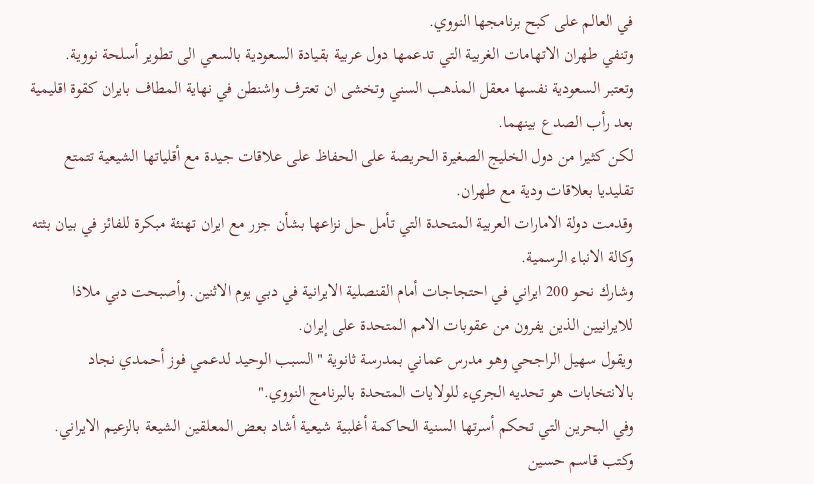في العالم على كبح برنامجها النووي.
وتنفي طهران الاتهامات الغربية التي تدعمها دول عربية بقيادة السعودية بالسعي الى تطوير أسلحة نووية.
وتعتبر السعودية نفسها معقل المذهب السني وتخشى ان تعترف واشنطن في نهاية المطاف بايران كقوة اقليمية بعد رأب الصدع بينهما.
لكن كثيرا من دول الخليج الصغيرة الحريصة على الحفاظ على علاقات جيدة مع أقلياتها الشيعية تتمتع تقليديا بعلاقات ودية مع طهران.
وقدمت دولة الامارات العربية المتحدة التي تأمل حل نزاعها بشأن جزر مع ايران تهنئة مبكرة للفائز في بيان بثته وكالة الانباء الرسمية.
وشارك نحو 200 ايراني في احتجاجات أمام القنصلية الايرانية في دبي يوم الاثنين. وأصبحت دبي ملاذا للايرانيين الذين يفرون من عقوبات الامم المتحدة على إيران.
ويقول سهيل الراجحي وهو مدرس عماني بمدرسة ثانوية "السبب الوحيد لدعمي فوز أحمدي نجاد بالانتخابات هو تحديه الجريء للولايات المتحدة بالبرنامج النووي."
وفي البحرين التي تحكم أسرتها السنية الحاكمة أغلبية شيعية أشاد بعض المعلقين الشيعة بالزعيم الايراني.
وكتب قاسم حسين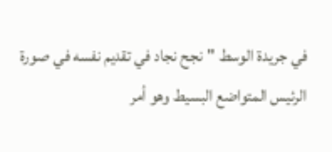في جريدة الوسط "نجح نجاد في تقديم نفسه في صورة الرئيس المتواضع البسيط وهو أمر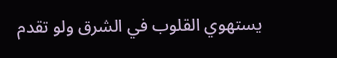يستهوي القلوب في الشرق ولو تقدم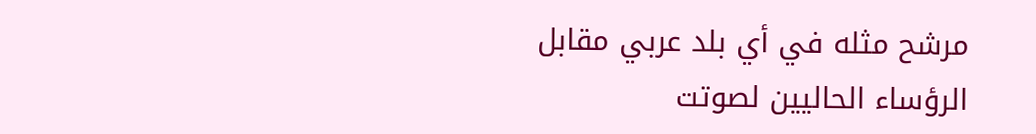مرشح مثله في أي بلد عربي مقابل الرؤساء الحاليين لصوتت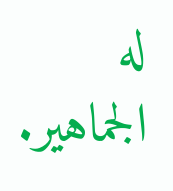له الجماهير.